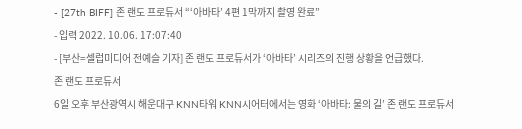- [27th BIFF] 존 랜도 프로듀서 “‘아바타’ 4편 1막까지 촬영 완료”
- 입력 2022. 10.06. 17:07:40
- [부산=셀럽미디어 전예슬 기자] 존 랜도 프로듀서가 ‘아바타’ 시리즈의 진행 상황을 언급했다.
존 랜도 프로듀서
6일 오후 부산광역시 해운대구 KNN타워 KNN시어터에서는 영화 ‘아바타: 물의 길’ 존 랜도 프로듀서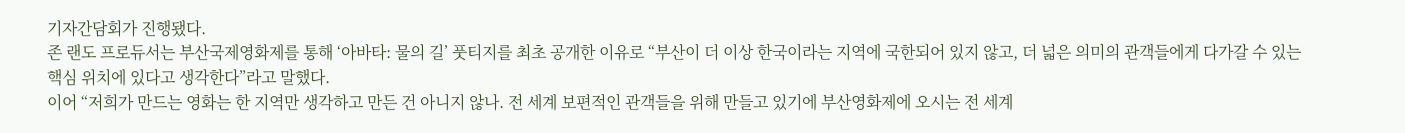기자간담회가 진행됐다.
존 랜도 프로듀서는 부산국제영화제를 통해 ‘아바타: 물의 길’ 풋티지를 최초 공개한 이유로 “부산이 더 이상 한국이라는 지역에 국한되어 있지 않고, 더 넓은 의미의 관객들에게 다가갈 수 있는 핵심 위치에 있다고 생각한다”라고 말했다.
이어 “저희가 만드는 영화는 한 지역만 생각하고 만든 건 아니지 않나. 전 세계 보편적인 관객들을 위해 만들고 있기에 부산영화제에 오시는 전 세계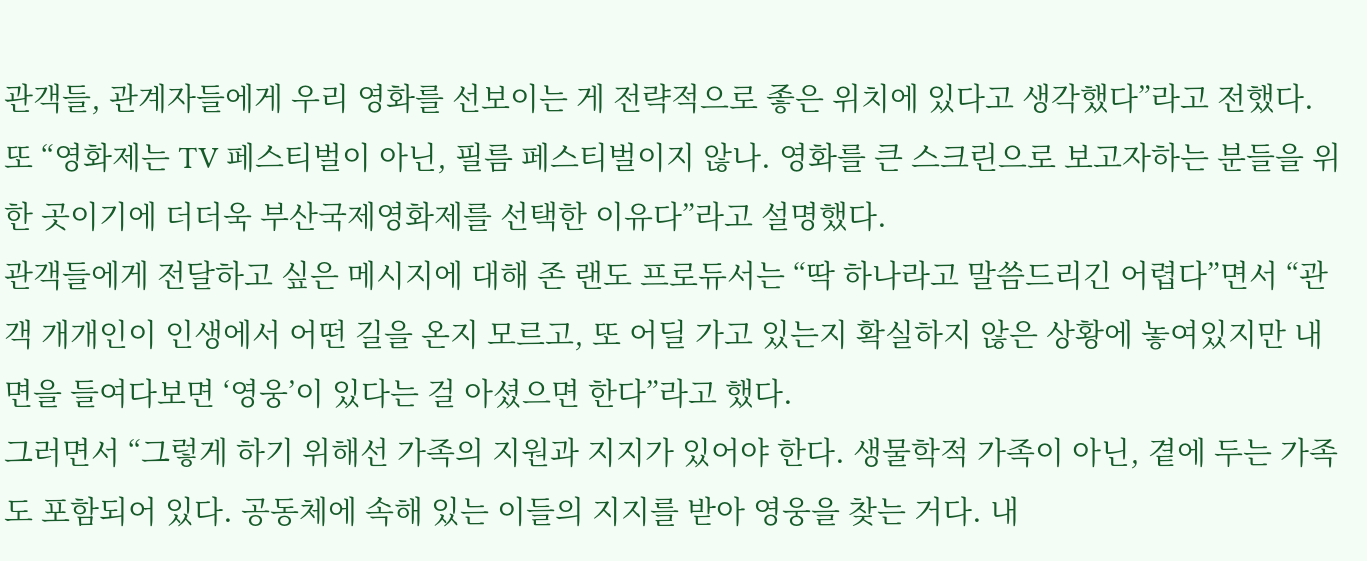관객들, 관계자들에게 우리 영화를 선보이는 게 전략적으로 좋은 위치에 있다고 생각했다”라고 전했다.
또 “영화제는 TV 페스티벌이 아닌, 필름 페스티벌이지 않나. 영화를 큰 스크린으로 보고자하는 분들을 위한 곳이기에 더더욱 부산국제영화제를 선택한 이유다”라고 설명했다.
관객들에게 전달하고 싶은 메시지에 대해 존 랜도 프로듀서는 “딱 하나라고 말씀드리긴 어렵다”면서 “관객 개개인이 인생에서 어떤 길을 온지 모르고, 또 어딜 가고 있는지 확실하지 않은 상황에 놓여있지만 내면을 들여다보면 ‘영웅’이 있다는 걸 아셨으면 한다”라고 했다.
그러면서 “그렇게 하기 위해선 가족의 지원과 지지가 있어야 한다. 생물학적 가족이 아닌, 곁에 두는 가족도 포함되어 있다. 공동체에 속해 있는 이들의 지지를 받아 영웅을 찾는 거다. 내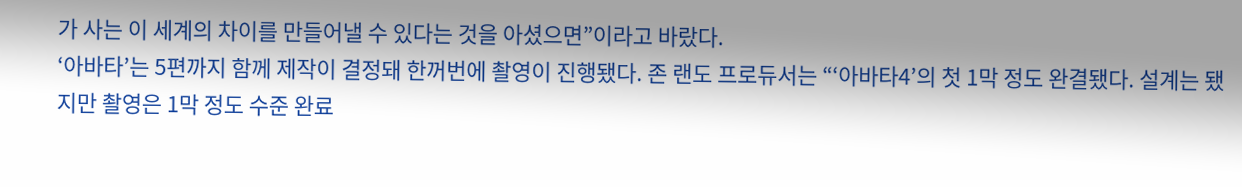가 사는 이 세계의 차이를 만들어낼 수 있다는 것을 아셨으면”이라고 바랐다.
‘아바타’는 5편까지 함께 제작이 결정돼 한꺼번에 촬영이 진행됐다. 존 랜도 프로듀서는 “‘아바타4’의 첫 1막 정도 완결됐다. 설계는 됐지만 촬영은 1막 정도 수준 완료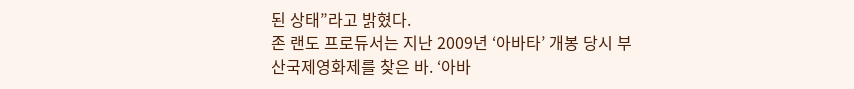된 상태”라고 밝혔다.
존 랜도 프로듀서는 지난 2009년 ‘아바타’ 개봉 당시 부산국제영화제를 찾은 바. ‘아바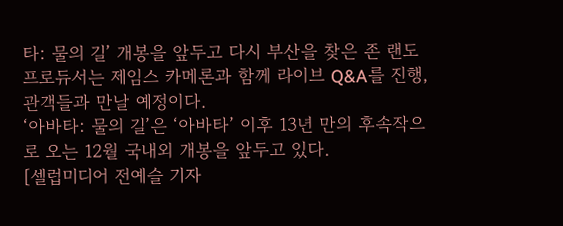타: 물의 길’ 개봉을 앞두고 다시 부산을 찾은 존 랜도 프로듀서는 제임스 카메론과 함께 라이브 Q&A를 진행, 관객들과 만날 예정이다.
‘아바타: 물의 길’은 ‘아바타’ 이후 13년 만의 후속작으로 오는 12월 국내외 개봉을 앞두고 있다.
[셀럽미디어 전예슬 기자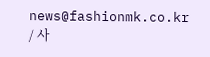news@fashionmk.co.kr / 사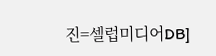진=셀럽미디어DB]